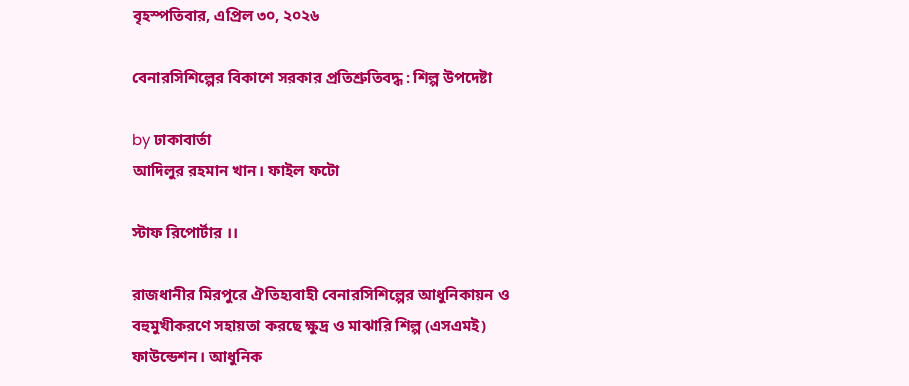বৃহস্পতিবার, এপ্রিল ৩০, ২০২৬

বেনারসিশিল্পের বিকাশে সরকার প্রতিশ্রুতিবদ্ধ : শিল্প উপদেষ্টা

by ঢাকাবার্তা
আদিলুর রহমান খান। ফাইল ফটো

স্টাফ রিপোর্টার ।।

রাজধানীর মিরপুরে ঐতিহ্যবাহী বেনারসিশিল্পের আধুনিকায়ন ও বহুমুখীকরণে সহায়তা করছে ক্ষুদ্র ও মাঝারি শিল্প (এসএমই) ফাউন্ডেশন। আধুনিক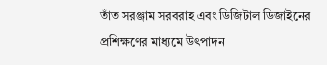তাঁত সরঞ্জাম সরবরাহ এবং ডিজিটাল ডিজাইনের প্রশিক্ষণের মাধ্যমে উৎপাদন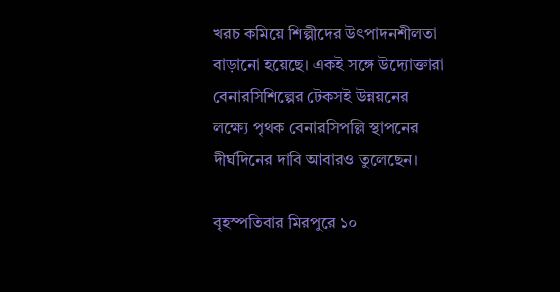খরচ কমিয়ে শিল্পীদের উৎপাদনশীলতা বাড়ানো হয়েছে। একই সঙ্গে উদ্যোক্তারা বেনারসিশিল্পের টেকসই উন্নয়নের লক্ষ্যে পৃথক বেনারসিপল্লি স্থাপনের দীর্ঘদিনের দাবি আবারও তুলেছেন।

বৃহস্পতিবার মিরপুরে ১০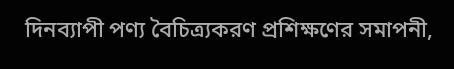দিনব্যাপী পণ্য বৈচিত্র্যকরণ প্রশিক্ষণের সমাপনী,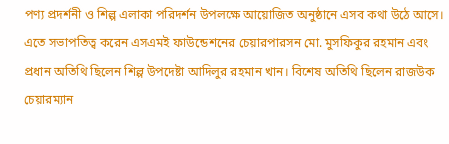পণ্য প্রদর্শনী ও শিল্প এলাকা পরিদর্শন উপলক্ষে আয়োজিত অনুষ্ঠানে এসব কথা উঠে আসে। এতে সভাপতিত্ব করেন এসএমই ফাউন্ডেশনের চেয়ারপারসন মো. মুসফিকুর রহমান এবং প্রধান অতিথি ছিলেন শিল্প উপদেষ্টা আদিলুর রহমান খান। বিশেষ অতিথি ছিলেন রাজউক চেয়ারম্যান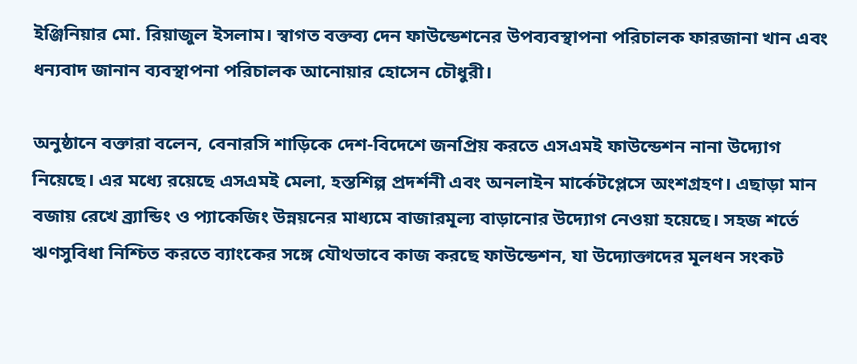ইঞ্জিনিয়ার মো. রিয়াজুল ইসলাম। স্বাগত বক্তব্য দেন ফাউন্ডেশনের উপব্যবস্থাপনা পরিচালক ফারজানা খান এবং ধন্যবাদ জানান ব্যবস্থাপনা পরিচালক আনোয়ার হোসেন চৌধুরী।

অনুষ্ঠানে বক্তারা বলেন, বেনারসি শাড়িকে দেশ-বিদেশে জনপ্রিয় করতে এসএমই ফাউন্ডেশন নানা উদ্যোগ নিয়েছে। এর মধ্যে রয়েছে এসএমই মেলা, হস্তশিল্প প্রদর্শনী এবং অনলাইন মার্কেটপ্লেসে অংশগ্রহণ। এছাড়া মান বজায় রেখে ব্র্যান্ডিং ও প্যাকেজিং উন্নয়নের মাধ্যমে বাজারমূল্য বাড়ানোর উদ্যোগ নেওয়া হয়েছে। সহজ শর্তে ঋণসুবিধা নিশ্চিত করতে ব্যাংকের সঙ্গে যৌথভাবে কাজ করছে ফাউন্ডেশন, যা উদ্যোক্তাদের মূলধন সংকট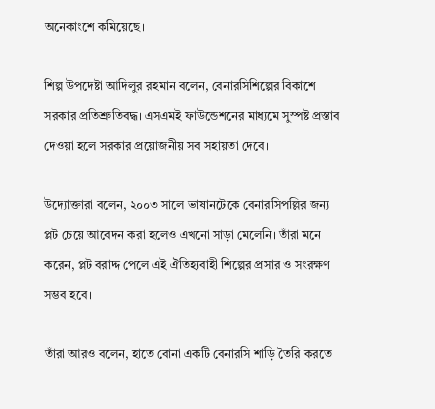অনেকাংশে কমিয়েছে।

শিল্প উপদেষ্টা আদিলুর রহমান বলেন, বেনারসিশিল্পের বিকাশে সরকার প্রতিশ্রুতিবদ্ধ। এসএমই ফাউন্ডেশনের মাধ্যমে সুস্পষ্ট প্রস্তাব দেওয়া হলে সরকার প্রয়োজনীয় সব সহায়তা দেবে।

উদ্যোক্তারা বলেন, ২০০৩ সালে ভাষানটেকে বেনারসিপল্লির জন্য প্লট চেয়ে আবেদন করা হলেও এখনো সাড়া মেলেনি। তাঁরা মনে করেন, প্লট বরাদ্দ পেলে এই ঐতিহ্যবাহী শিল্পের প্রসার ও সংরক্ষণ সম্ভব হবে।

তাঁরা আরও বলেন, হাতে বোনা একটি বেনারসি শাড়ি তৈরি করতে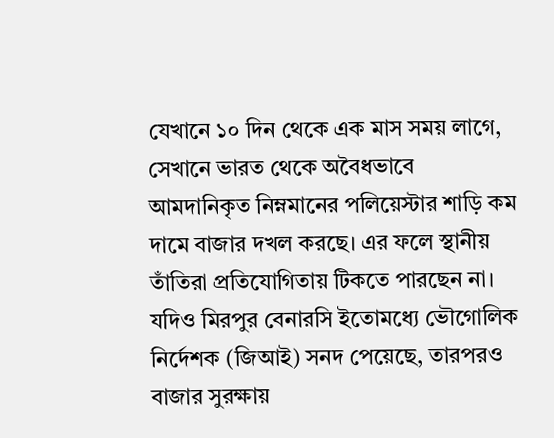যেখানে ১০ দিন থেকে এক মাস সময় লাগে, সেখানে ভারত থেকে অবৈধভাবে আমদানিকৃত নিম্নমানের পলিয়েস্টার শাড়ি কম দামে বাজার দখল করছে। এর ফলে স্থানীয় তাঁতিরা প্রতিযোগিতায় টিকতে পারছেন না। যদিও মিরপুর বেনারসি ইতোমধ্যে ভৌগোলিক নির্দেশক (জিআই) সনদ পেয়েছে, তারপরও বাজার সুরক্ষায়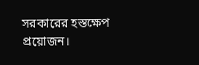সরকারের হস্তক্ষেপ প্রয়োজন।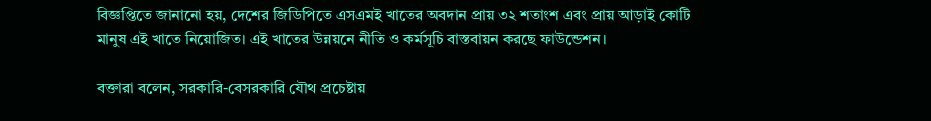বিজ্ঞপ্তিতে জানানো হয়, দেশের জিডিপিতে এসএমই খাতের অবদান প্রায় ৩২ শতাংশ এবং প্রায় আড়াই কোটি মানুষ এই খাতে নিয়োজিত। এই খাতের উন্নয়নে নীতি ও কর্মসূচি বাস্তবায়ন করছে ফাউন্ডেশন।

বক্তারা বলেন, সরকারি-বেসরকারি যৌথ প্রচেষ্টায়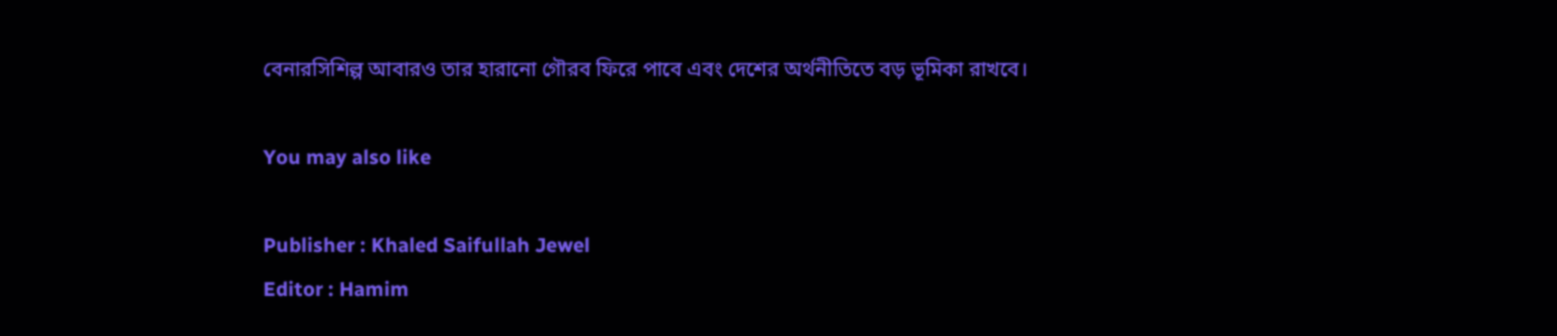বেনারসিশিল্প আবারও তার হারানো গৌরব ফিরে পাবে এবং দেশের অর্থনীতিতে বড় ভূমিকা রাখবে।

You may also like

Publisher : Khaled Saifullah Jewel
Editor : Hamim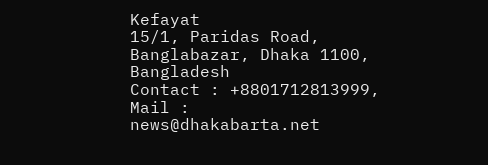Kefayat
15/1, Paridas Road, Banglabazar, Dhaka 1100, Bangladesh
Contact : +8801712813999,
Mail : news@dhakabarta.net